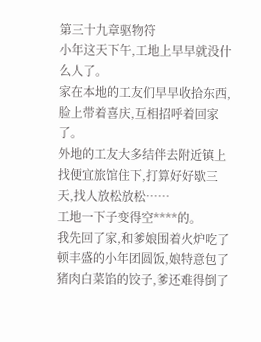第三十九章驱物符
小年这天下午,工地上早早就没什么人了。
家在本地的工友们早早收拾东西,脸上带着喜庆,互相招呼着回家了。
外地的工友大多结伴去附近镇上找便宜旅馆住下,打算好好歇三天,找人放松放松……
工地一下子变得空****的。
我先回了家,和爹娘围着火炉吃了顿丰盛的小年团圆饭,娘特意包了猪肉白菜馅的饺子,爹还难得倒了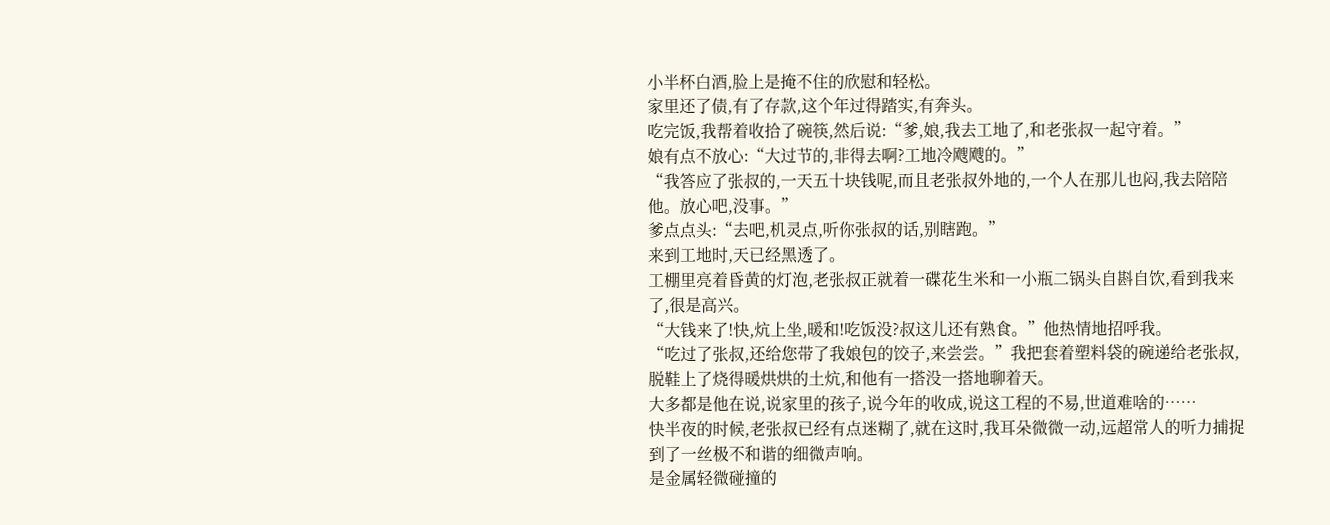小半杯白酒,脸上是掩不住的欣慰和轻松。
家里还了债,有了存款,这个年过得踏实,有奔头。
吃完饭,我帮着收拾了碗筷,然后说:“爹,娘,我去工地了,和老张叔一起守着。”
娘有点不放心:“大过节的,非得去啊?工地冷飕飕的。”
“我答应了张叔的,一天五十块钱呢,而且老张叔外地的,一个人在那儿也闷,我去陪陪他。放心吧,没事。”
爹点点头:“去吧,机灵点,听你张叔的话,别瞎跑。”
来到工地时,天已经黑透了。
工棚里亮着昏黄的灯泡,老张叔正就着一碟花生米和一小瓶二锅头自斟自饮,看到我来了,很是高兴。
“大钱来了!快,炕上坐,暖和!吃饭没?叔这儿还有熟食。”他热情地招呼我。
“吃过了张叔,还给您带了我娘包的饺子,来尝尝。”我把套着塑料袋的碗递给老张叔,脱鞋上了烧得暖烘烘的土炕,和他有一搭没一搭地聊着天。
大多都是他在说,说家里的孩子,说今年的收成,说这工程的不易,世道难啥的……
快半夜的时候,老张叔已经有点迷糊了,就在这时,我耳朵微微一动,远超常人的听力捕捉到了一丝极不和谐的细微声响。
是金属轻微碰撞的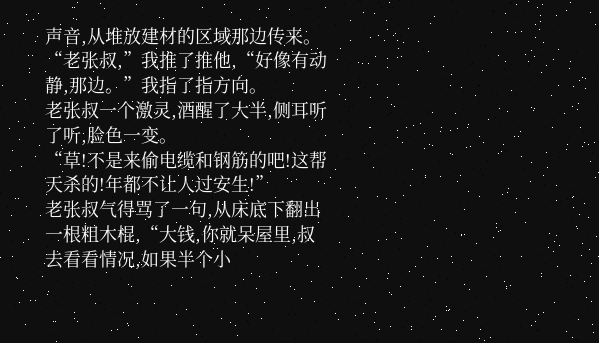声音,从堆放建材的区域那边传来。
“老张叔,”我推了推他,“好像有动静,那边。”我指了指方向。
老张叔一个激灵,酒醒了大半,侧耳听了听,脸色一变。
“草!不是来偷电缆和钢筋的吧!这帮天杀的!年都不让人过安生!”
老张叔气得骂了一句,从床底下翻出一根粗木棍,“大钱,你就呆屋里,叔去看看情况,如果半个小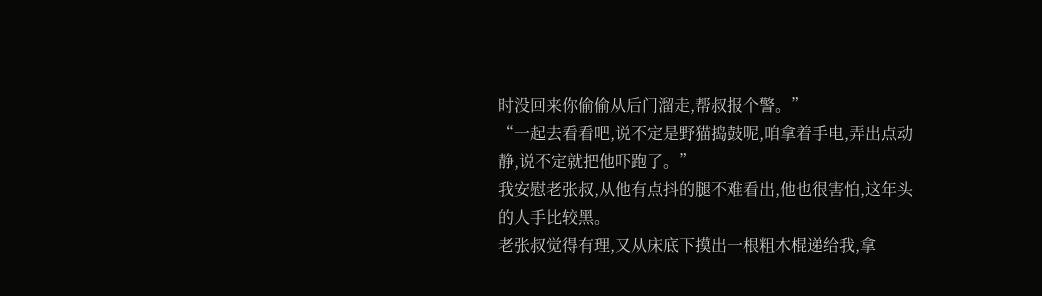时没回来你偷偷从后门溜走,帮叔报个警。”
“一起去看看吧,说不定是野猫捣鼓呢,咱拿着手电,弄出点动静,说不定就把他吓跑了。”
我安慰老张叔,从他有点抖的腿不难看出,他也很害怕,这年头的人手比较黑。
老张叔觉得有理,又从床底下摸出一根粗木棍递给我,拿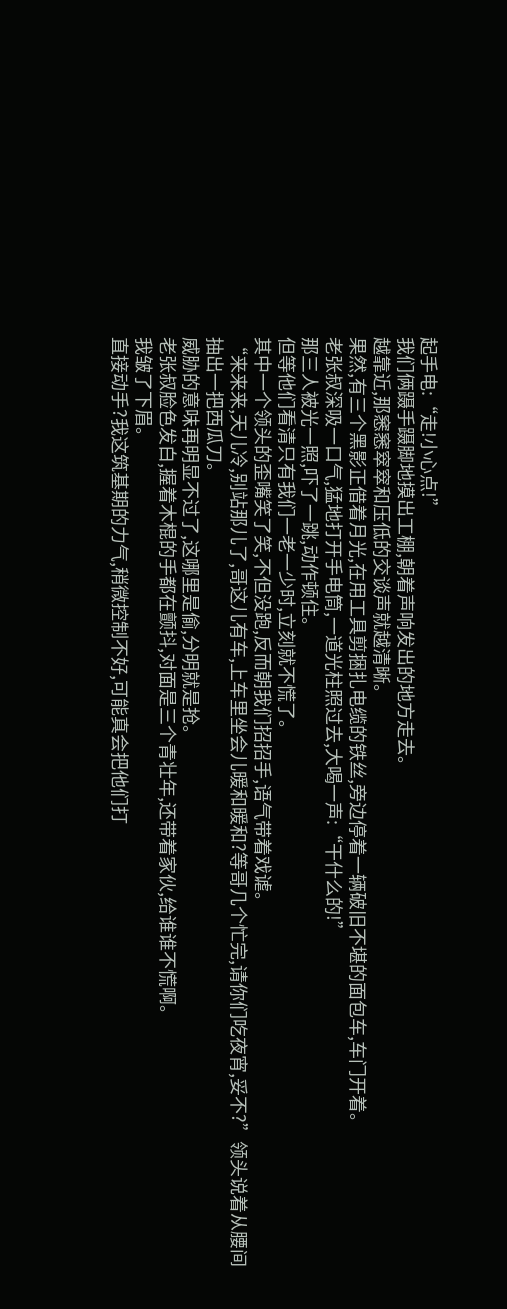起手电:“走!小心点!”
我们俩蹑手蹑脚地摸出工棚,朝着声响发出的地方走去。
越靠近,那窸窸窣窣和压低的交谈声就越清晰。
果然,有三个黑影正借着月光,在用工具剪捆扎电缆的铁丝,旁边停着一辆破旧不堪的面包车,车门开着。
老张叔深吸一口气,猛地打开手电筒,一道光柱照过去,大喝一声:“干什么的!”
那三人被光一照,吓了一跳,动作顿住。
但等他们看清只有我们一老一少时,立刻就不慌了。
其中一个领头的歪嘴笑了笑,不但没跑,反而朝我们招招手,语气带着戏谑。
“来来来,天儿冷,别站那儿了,哥这儿有车,上车里坐会儿暖和暖和?等哥几个忙完,请你们吃夜宵,妥不?”领头说着从腰间抽出一把西瓜刀。
威胁的意味再明显不过了,这哪里是偷,分明就是抢。
老张叔脸色发白,握着木棍的手都在颤抖,对面是三个青壮年,还带着家伙,给谁谁不慌啊。
我皱了下眉。
直接动手?我这筑基期的力气,稍微控制不好,可能真会把他们打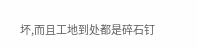坏,而且工地到处都是碎石钉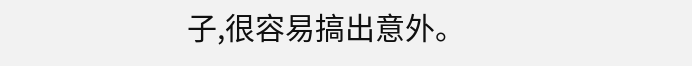子,很容易搞出意外。